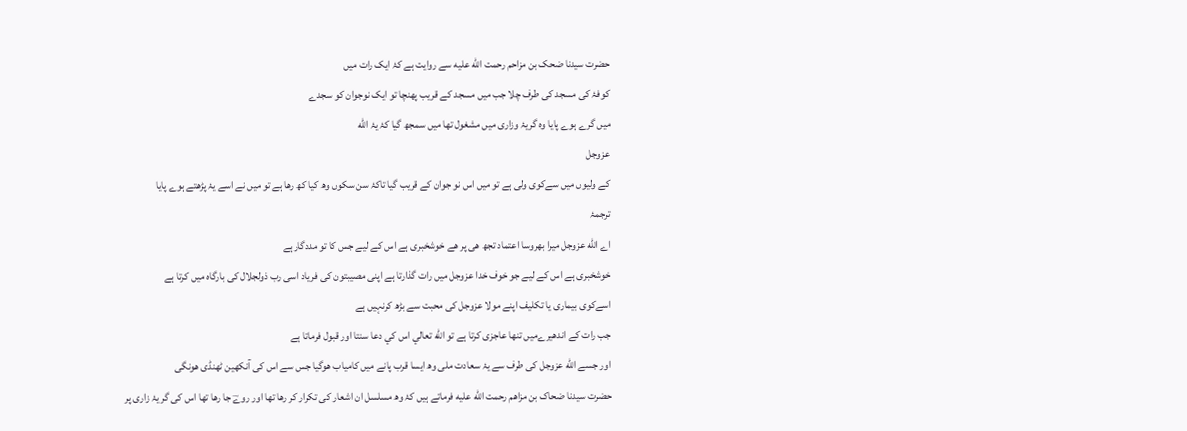حضرت سیدنا ضحک بن مزاحم رحمت الله عليه سے روایت ہے کۂ ایک رات میں
کوفۂ کی مسجد کی طرف چلا جب میں مسجد کے قریب پھنچا تو ایک نوجوان کو سجدے
میں گرے ہوے پایا وہ گریۂ وزاری میں مشغول تھا میں سمجھ گیا کۂ یۂ الله
عزوجل
كے ولیوں میں سےکوی ولی ہے تو میں اس نو جوان کے قریب گیا تاکۂ سن سکوں وھ کیا کھ رھا ہے تو میں نے اسے یۂ پڑھتے ہوے پایا
ترجمۂ
اے الله عزوجل ميرا بهروسا اعتماد تجھ ھی پر ھے خوشخبری ہے اس کے لیے جس کا تو مددگارہے
خوشخبری ہے اس کے لیے جو خوف خدا عزوجل میں رات گذارتا ہے اپنی مصیبتون کی فریاد اسی رب ذولجلال کی بارگاہ میں کرتا ہے
اسےکوی بیماری یا تکلیف اپنے مولا عزوجل کی محبت سے بڑھ کرنہيں ہے
جب رات کے اندھیرےمیں تنھا عاجزی کرتا ہے تو الله تعالي اس كي دعا سنتا اور قبول فرماتا ہے
اور جسے الله عزوجل کی طرف سے یۂ سعادت ملی وھ ایسا قرب پانے میں کامیاب ھوگیا جس سے اس کی آنکھین ٹھنڈی ھونگی
حضرت سیدنا ضحاک بن مزاھم رحمت الله عليه فرماتے ہیں کۂ وھ مسلسل ان اشعار کی تکرار کر رھا تھا اور روےؔ جا رھا تھا اس کی گر یۂ زاری پر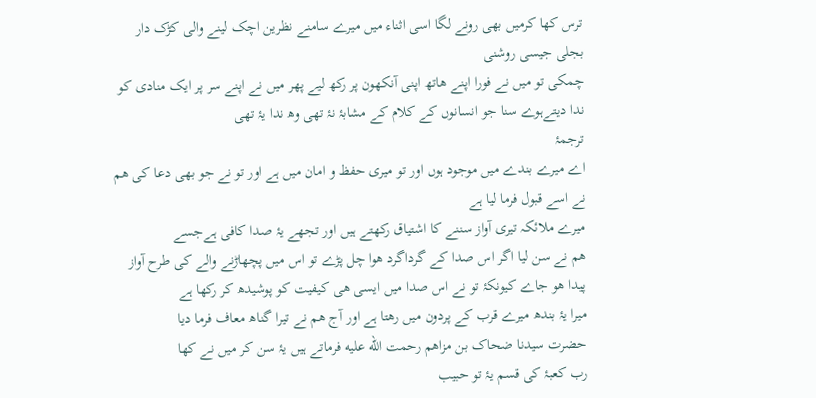ترس کھا کرمیں بھی رونے لگا اسی اثناء میں میرے سامنے نظرین اچک لینے والی کڑک دار بجلی جیسی روشنی
چمکی تو میں نے فورا اپنے ھاتھ اپنی آنکھون پر رکھ لیے پھر میں نے اپنے سر پر ایک منادی کو ندا دیتےہوے سنا جو انسانوں کے کلام کے مشابۂ نۂ تھی وھ ندا یۂ تھی
ترجمۂ
اے میرے بندے میں موجود ہوں اور تو میری حفظ و امان میں ہے اور تو نے جو بھی دعا کی ھم نے اسے قبول فرما لیا ہے
میرے ملائکہ تیری آواز سننے کا اشتياق رکھتے ہیں اور تجھے یۂ صدا کافی ہےجسے
ھم نے سن لیا اگر اس صدا کے گرداگرد ھوا چل پڑے تو اس میں پچھاڑنے والے کی طرح آواز پیدا ھو جاے کیونکۂ تو نے اس صدا میں ایسی ھی کیفیت کو پوشیدھ کر رکھا ہے
میرا یۂ بندھ میرے قرب کے پردون میں رھتا ہے اور آج ھم نے تیرا گناھ معاف فرما دیا
حضرت سیدنا ضحاک بن مزاھم رحمت الله عليه فرماتے ہیں یۂ سن کر میں نے کھا
رب کعبۂ کی قسم یۂ تو حبیب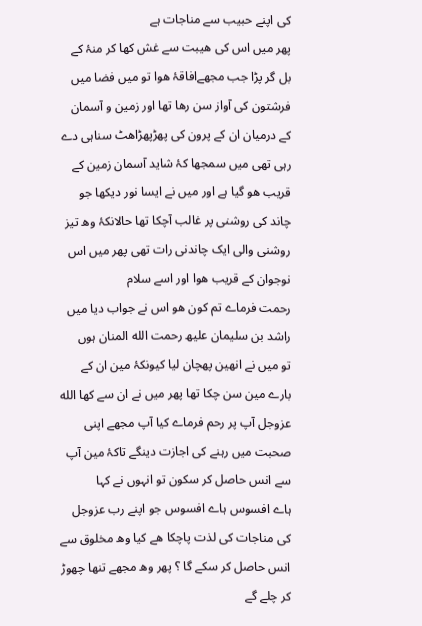کی اپنے حبیب سے مناجات ہے
پھر میں اس کی ھیبت سے غش کھا کر منۂ کے بل گر پڑا جب مجھےافاقۂ ھوا تو میں فضا میں فرشتون کی آواز سن رھا تھا اور زمین و آسمان کے درمیان ان کے پرون کی پھڑپھڑاھٹ سناہی دے رہی تھی میں سمجھا کۂ شاید آسمان زمین کے قریب ھو گیا ہے اور میں نے ایسا نور دیکھا جو چاند کی روشنی پر غالب آچکا تھا حالانکۂ وھ تیز روشنی والی ایک چاندنی رات تھی پھر میں اس نوجوان کے قریب ھوا اور اسے سلام
رحمت فرماے تم کون ھو اس نے جواب دیا میں راشد بن سلیمان علیھ رحمت الله المنان ہوں
تو میں نے انھین پھچان لیا کیونکۂ مین ان کے بارے مین سن چکا تھا پھر میں نے ان سے کھا الله عزوجل آپ پر رحم فرماے کیا آپ مجھے اپنی صحبت میں رہنے کی اجازت دینگے تاکۂ مین آپ سے انس حاصل کر سکون تو انہوں نے کہا
ہاے افسوس ہاے افسوس جو اپنے رب عزوجل کی مناجات کی لذت پاچکا ھے کیا وھ مخلوق سے انس حاصل کر سکے گا ؟ پھر وھ مجھے تنھا چھوڑ کر چلے گے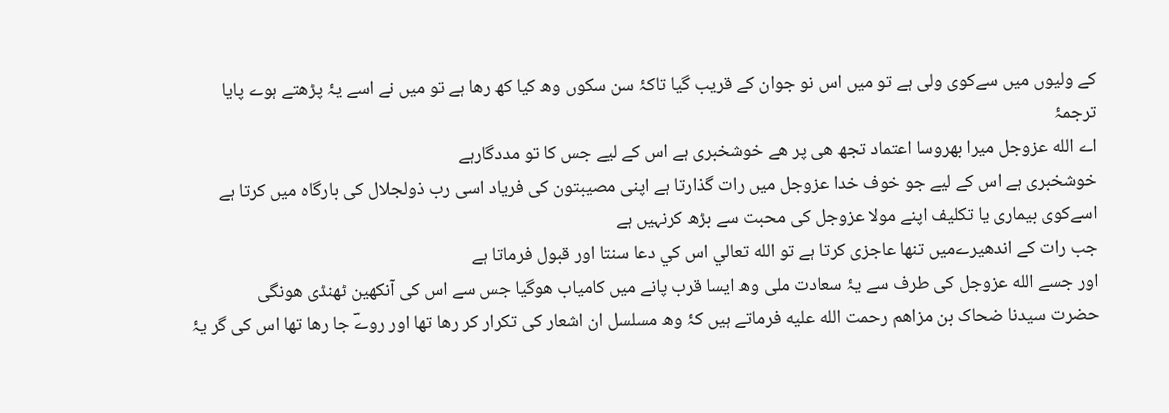كے ولیوں میں سےکوی ولی ہے تو میں اس نو جوان کے قریب گیا تاکۂ سن سکوں وھ کیا کھ رھا ہے تو میں نے اسے یۂ پڑھتے ہوے پایا
ترجمۂ
اے الله عزوجل ميرا بهروسا اعتماد تجھ ھی پر ھے خوشخبری ہے اس کے لیے جس کا تو مددگارہے
خوشخبری ہے اس کے لیے جو خوف خدا عزوجل میں رات گذارتا ہے اپنی مصیبتون کی فریاد اسی رب ذولجلال کی بارگاہ میں کرتا ہے
اسےکوی بیماری یا تکلیف اپنے مولا عزوجل کی محبت سے بڑھ کرنہيں ہے
جب رات کے اندھیرےمیں تنھا عاجزی کرتا ہے تو الله تعالي اس كي دعا سنتا اور قبول فرماتا ہے
اور جسے الله عزوجل کی طرف سے یۂ سعادت ملی وھ ایسا قرب پانے میں کامیاب ھوگیا جس سے اس کی آنکھین ٹھنڈی ھونگی
حضرت سیدنا ضحاک بن مزاھم رحمت الله عليه فرماتے ہیں کۂ وھ مسلسل ان اشعار کی تکرار کر رھا تھا اور روےؔ جا رھا تھا اس کی گر یۂ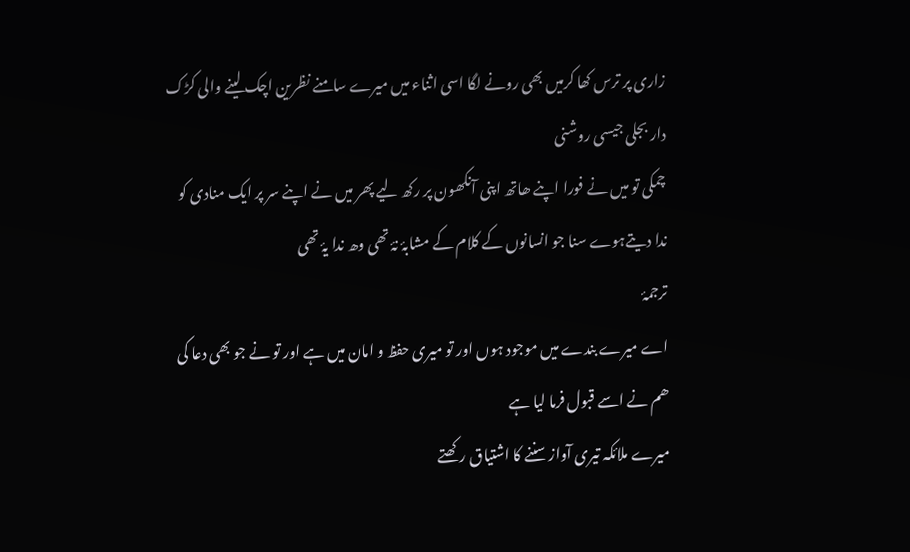زاری پر ترس کھا کرمیں بھی رونے لگا اسی اثناء میں میرے سامنے نظرین اچک لینے والی کڑک دار بجلی جیسی روشنی
چمکی تو میں نے فورا اپنے ھاتھ اپنی آنکھون پر رکھ لیے پھر میں نے اپنے سر پر ایک منادی کو ندا دیتےہوے سنا جو انسانوں کے کلام کے مشابۂ نۂ تھی وھ ندا یۂ تھی
ترجمۂ
اے میرے بندے میں موجود ہوں اور تو میری حفظ و امان میں ہے اور تو نے جو بھی دعا کی ھم نے اسے قبول فرما لیا ہے
میرے ملائکہ تیری آواز سننے کا اشتياق رکھتے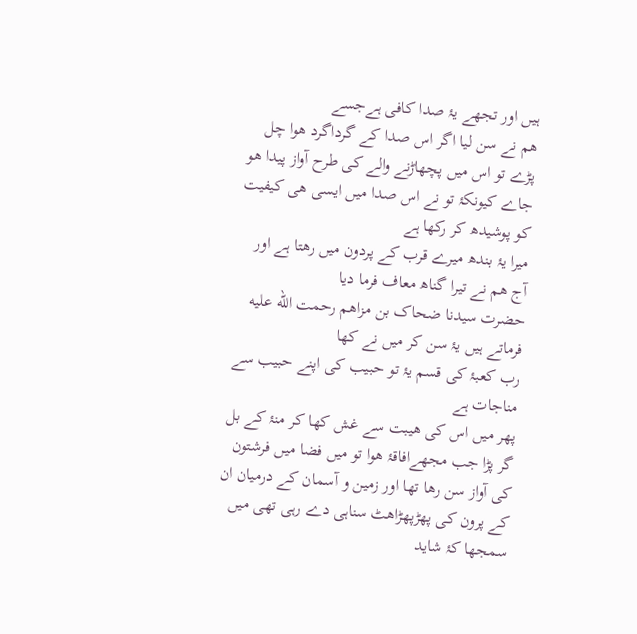ہیں اور تجھے یۂ صدا کافی ہےجسے
ھم نے سن لیا اگر اس صدا کے گرداگرد ھوا چل پڑے تو اس میں پچھاڑنے والے کی طرح آواز پیدا ھو جاے کیونکۂ تو نے اس صدا میں ایسی ھی کیفیت کو پوشیدھ کر رکھا ہے
میرا یۂ بندھ میرے قرب کے پردون میں رھتا ہے اور آج ھم نے تیرا گناھ معاف فرما دیا
حضرت سیدنا ضحاک بن مزاھم رحمت الله عليه فرماتے ہیں یۂ سن کر میں نے کھا
رب کعبۂ کی قسم یۂ تو حبیب کی اپنے حبیب سے مناجات ہے
پھر میں اس کی ھیبت سے غش کھا کر منۂ کے بل گر پڑا جب مجھےافاقۂ ھوا تو میں فضا میں فرشتون کی آواز سن رھا تھا اور زمین و آسمان کے درمیان ان کے پرون کی پھڑپھڑاھٹ سناہی دے رہی تھی میں سمجھا کۂ شاید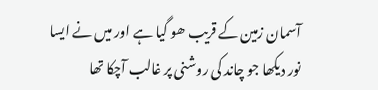آسمان زمین کے قریب ھو گیا ہے اور میں نے ایسا نور دیکھا جو چاند کی روشنی پر غالب آچکا تھا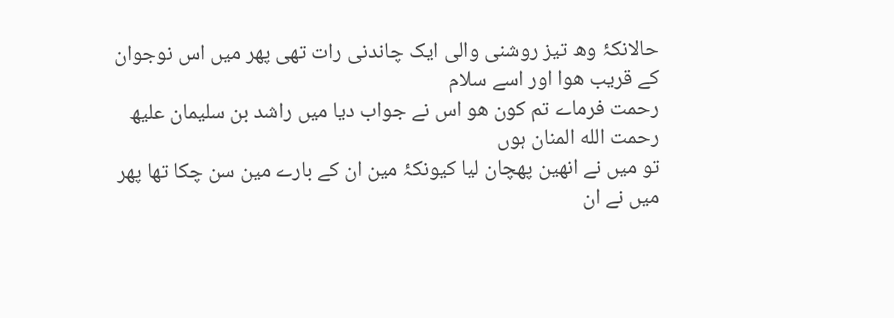حالانکۂ وھ تیز روشنی والی ایک چاندنی رات تھی پھر میں اس نوجوان کے قریب ھوا اور اسے سلام
رحمت فرماے تم کون ھو اس نے جواب دیا میں راشد بن سلیمان علیھ رحمت الله المنان ہوں
تو میں نے انھین پھچان لیا کیونکۂ مین ان کے بارے مین سن چکا تھا پھر میں نے ان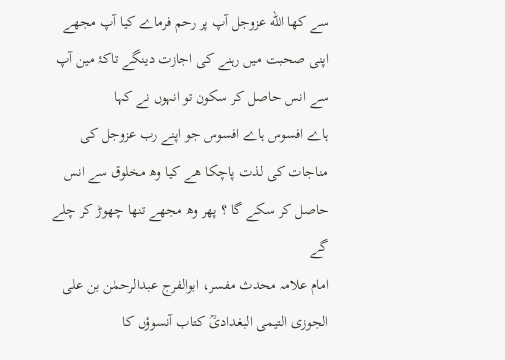سے کھا الله عزوجل آپ پر رحم فرماے کیا آپ مجھے اپنی صحبت میں رہنے کی اجازت دینگے تاکۂ مین آپ سے انس حاصل کر سکون تو انہوں نے کہا
ہاے افسوس ہاے افسوس جو اپنے رب عزوجل کی مناجات کی لذت پاچکا ھے کیا وھ مخلوق سے انس حاصل کر سکے گا ؟ پھر وھ مجھے تنھا چھوڑ کر چلے گے
امام علامہ محدث مفسر، ابوالفرج عبدالرحمٰن بن علی الجوزی التیمی البغدادیؒ کتاب آنسوؤں کا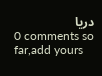دریا
0 comments so far,add yours